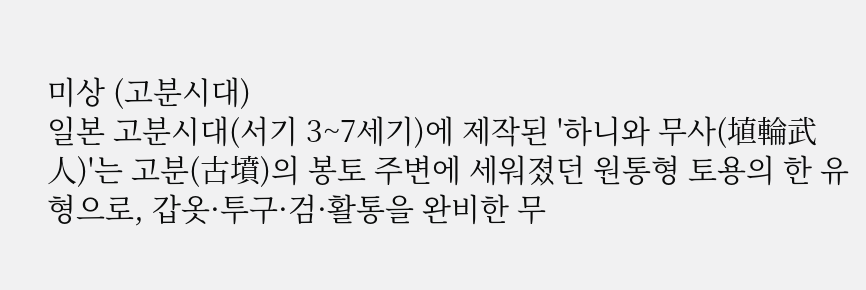미상 (고분시대)
일본 고분시대(서기 3~7세기)에 제작된 '하니와 무사(埴輪武人)'는 고분(古墳)의 봉토 주변에 세워졌던 원통형 토용의 한 유형으로, 갑옷·투구·검·활통을 완비한 무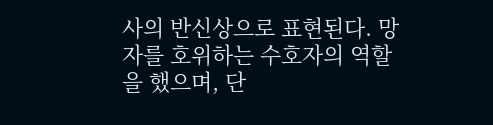사의 반신상으로 표현된다. 망자를 호위하는 수호자의 역할을 했으며, 단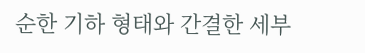순한 기하 형태와 간결한 세부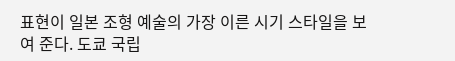표현이 일본 조형 예술의 가장 이른 시기 스타일을 보여 준다. 도쿄 국립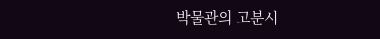박물관의 고분시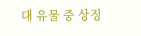대 유물 중 상징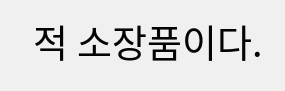적 소장품이다.